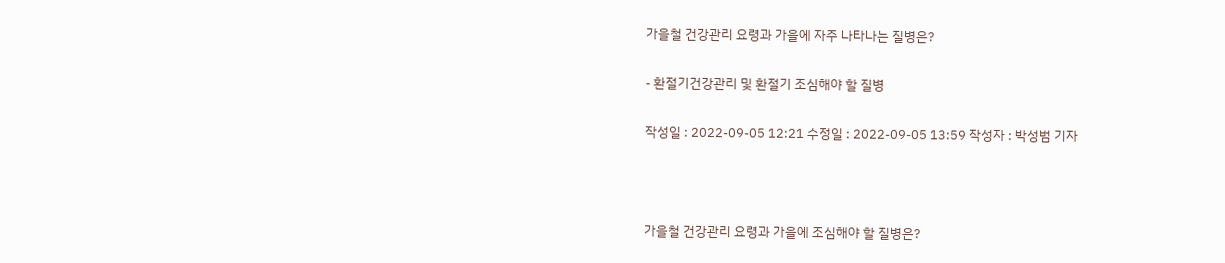가을철 건강관리 요령과 가을에 자주 나타나는 질병은?

- 환절기건강관리 및 환절기 조심해야 할 질병

작성일 : 2022-09-05 12:21 수정일 : 2022-09-05 13:59 작성자 : 박성범 기자



가을철 건강관리 요령과 가을에 조심해야 할 질병은?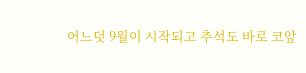어느덧 9월이 시작되고 추석도 바로 코앞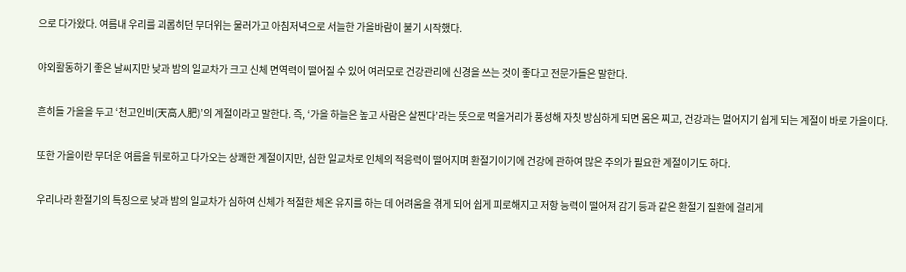으로 다가왔다. 여름내 우리를 괴롭히던 무더위는 물러가고 아침저녁으로 서늘한 가을바람이 불기 시작했다.

야외활동하기 좋은 날씨지만 낮과 밤의 일교차가 크고 신체 면역력이 떨어질 수 있어 여러모로 건강관리에 신경을 쓰는 것이 좋다고 전문가들은 말한다.

흔히들 가을을 두고 ‘천고인비(天高人肥)’의 계절이라고 말한다. 즉, ‘가을 하늘은 높고 사람은 살찐다’라는 뜻으로 먹을거리가 풍성해 자칫 방심하게 되면 몸은 찌고, 건강과는 멀어지기 쉽게 되는 계절이 바로 가을이다.

또한 가을이란 무더운 여름을 뒤로하고 다가오는 상쾌한 계절이지만, 심한 일교차로 인체의 적응력이 떨어지며 환절기이기에 건강에 관하여 많은 주의가 필요한 계절이기도 하다.

우리나라 환절기의 특징으로 낮과 밤의 일교차가 심하여 신체가 적절한 체온 유지를 하는 데 어려움을 겪게 되어 쉽게 피로해지고 저항 능력이 떨어져 감기 등과 같은 환절기 질환에 걸리게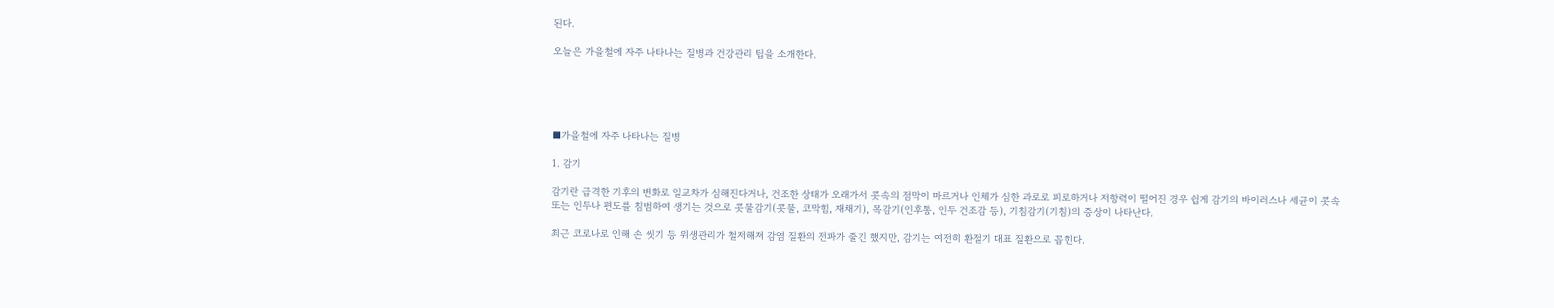된다.

오늘은 가을철에 자주 나타나는 질병과 건강관리 팁을 소개한다.





■가을철에 자주 나타나는 질병

1. 감기

감기란 급격한 기후의 변화로 일교차가 심해진다거나, 건조한 상태가 오래가서 콧속의 점막이 마르거나 인체가 심한 과로로 피로하거나 저항력이 떨어진 경우 쉽게 감기의 바이러스나 세균이 콧속 또는 인두나 편도를 침범하여 생기는 것으로 콧물감기(콧물, 코막힘, 재채기), 목감기(인후통, 인두 건조감 등), 기침감기(기침)의 증상이 나타난다.

최근 코로나로 인해 손 씻기 등 위생관리가 철저해져 감염 질환의 전파가 줄긴 했지만, 감기는 여전히 환절기 대표 질환으로 꼽힌다.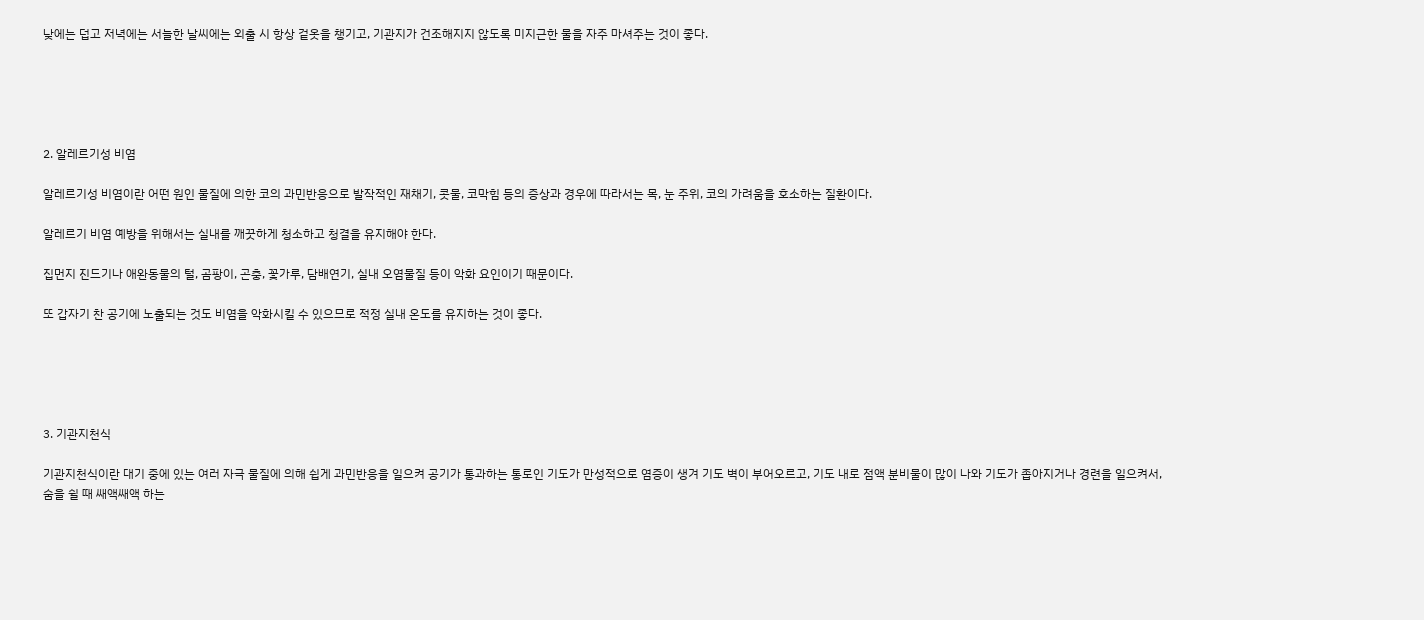낮에는 덥고 저녁에는 서늘한 날씨에는 외출 시 항상 겉옷을 챙기고, 기관지가 건조해지지 않도록 미지근한 물을 자주 마셔주는 것이 좋다.





2. 알레르기성 비염

알레르기성 비염이란 어떤 원인 물질에 의한 코의 과민반응으로 발작적인 재채기, 콧물, 코막힘 등의 증상과 경우에 따라서는 목, 눈 주위, 코의 가려움을 호소하는 질환이다.

알레르기 비염 예방을 위해서는 실내를 깨끗하게 청소하고 청결을 유지해야 한다.

집먼지 진드기나 애완동물의 털, 곰팡이, 곤충, 꽃가루, 담배연기, 실내 오염물질 등이 악화 요인이기 때문이다.

또 갑자기 찬 공기에 노출되는 것도 비염을 악화시킬 수 있으므로 적정 실내 온도를 유지하는 것이 좋다.





3. 기관지천식

기관지천식이란 대기 중에 있는 여러 자극 물질에 의해 쉽게 과민반응을 일으켜 공기가 통과하는 통로인 기도가 만성적으로 염증이 생겨 기도 벽이 부어오르고, 기도 내로 점액 분비물이 많이 나와 기도가 좁아지거나 경련을 일으켜서, 숨을 쉴 때 쌔액쌔액 하는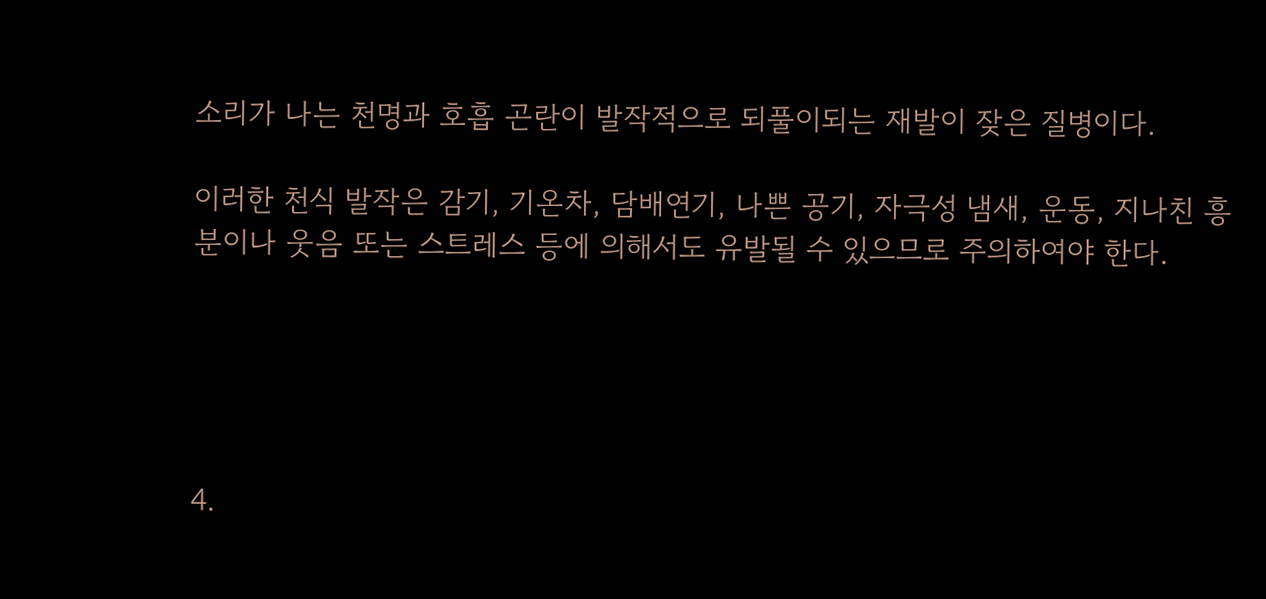소리가 나는 천명과 호흡 곤란이 발작적으로 되풀이되는 재발이 잦은 질병이다.

이러한 천식 발작은 감기, 기온차, 담배연기, 나쁜 공기, 자극성 냄새, 운동, 지나친 흥분이나 웃음 또는 스트레스 등에 의해서도 유발될 수 있으므로 주의하여야 한다.





4.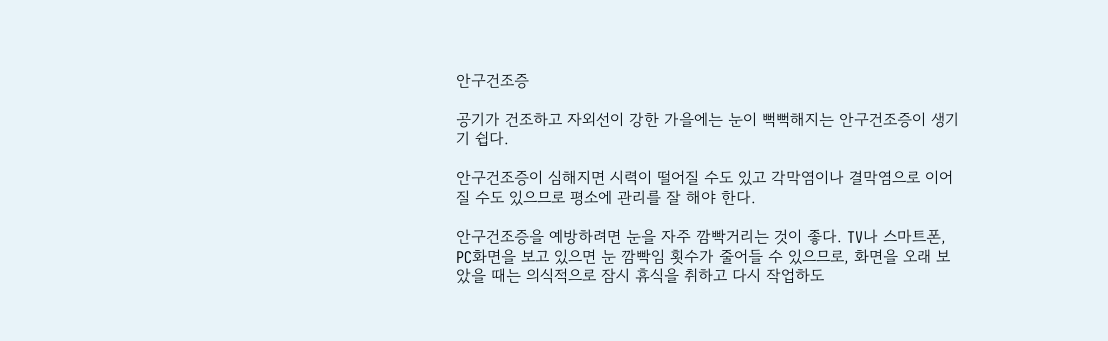안구건조증

공기가 건조하고 자외선이 강한 가을에는 눈이 뻑뻑해지는 안구건조증이 생기기 쉽다.

안구건조증이 심해지면 시력이 떨어질 수도 있고 각막염이나 결막염으로 이어질 수도 있으므로 평소에 관리를 잘 해야 한다.

안구건조증을 예방하려면 눈을 자주 깜빡거리는 것이 좋다. TV나 스마트폰, PC화면을 보고 있으면 눈 깜빡임 횟수가 줄어들 수 있으므로, 화면을 오래 보았을 때는 의식적으로 잠시 휴식을 취하고 다시 작업하도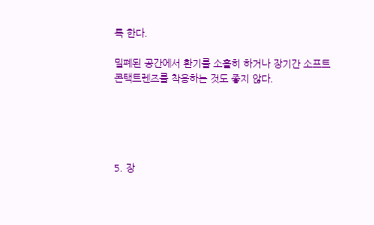록 한다.

밀폐된 공간에서 환기를 소홀히 하거나 장기간 소프트 콘택트렌즈를 착용하는 것도 좋지 않다.





5. 장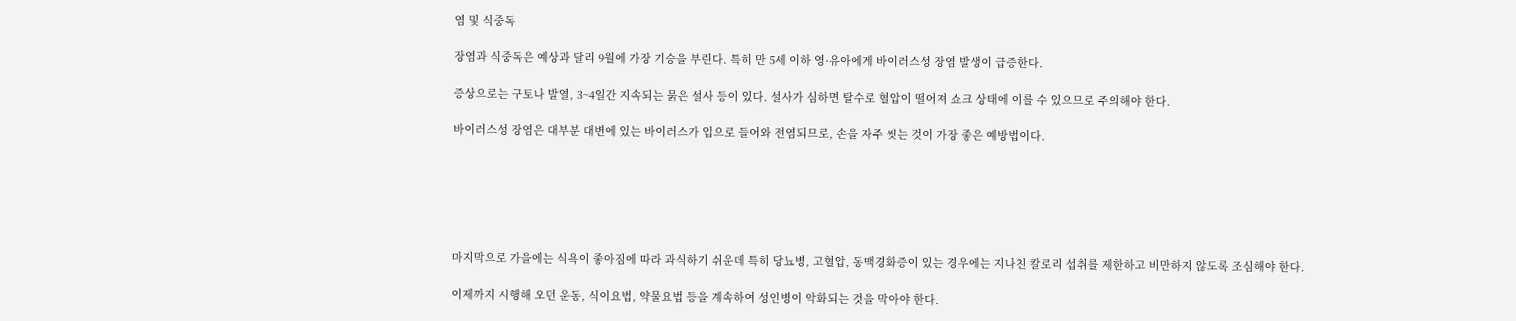염 및 식중독

장염과 식중독은 예상과 달리 9월에 가장 기승을 부린다. 특히 만 5세 이하 영·유아에게 바이러스성 장염 발생이 급증한다.

증상으로는 구토나 발열, 3~4일간 지속되는 묽은 설사 등이 있다. 설사가 심하면 탈수로 혈압이 떨어져 쇼크 상태에 이를 수 있으므로 주의해야 한다.

바이러스성 장염은 대부분 대변에 있는 바이러스가 입으로 들어와 전염되므로, 손을 자주 씻는 것이 가장 좋은 예방법이다.






마지막으로 가을에는 식욕이 좋아짐에 따라 과식하기 쉬운데 특히 당뇨병, 고혈압, 동맥경화증이 있는 경우에는 지나친 칼로리 섭취를 제한하고 비만하지 않도록 조심해야 한다.

이제까지 시행해 오던 운동, 식이요법, 약물요법 등을 계속하여 성인병이 악화되는 것을 막아야 한다.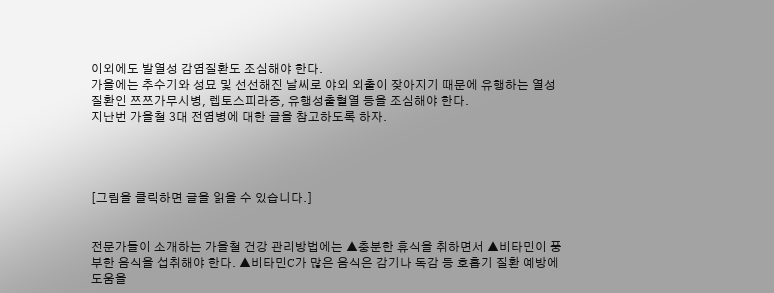이외에도 발열성 감염질환도 조심해야 한다.
가을에는 추수기와 성묘 및 선선해진 날씨로 야외 외출이 잦아지기 때문에 유행하는 열성 질환인 쯔쯔가무시병, 렙토스피라증, 유행성출혈열 등을 조심해야 한다.
지난번 가을철 3대 전염병에 대한 글을 참고하도록 하자.




[그림을 클릭하면 글을 읽을 수 있습니다.]


전문가들이 소개하는 가을철 건강 관리방법에는 ▲충분한 휴식을 취하면서 ▲비타민이 풍부한 음식을 섭취해야 한다. ▲비타민C가 많은 음식은 감기나 독감 등 호흡기 질환 예방에 도움을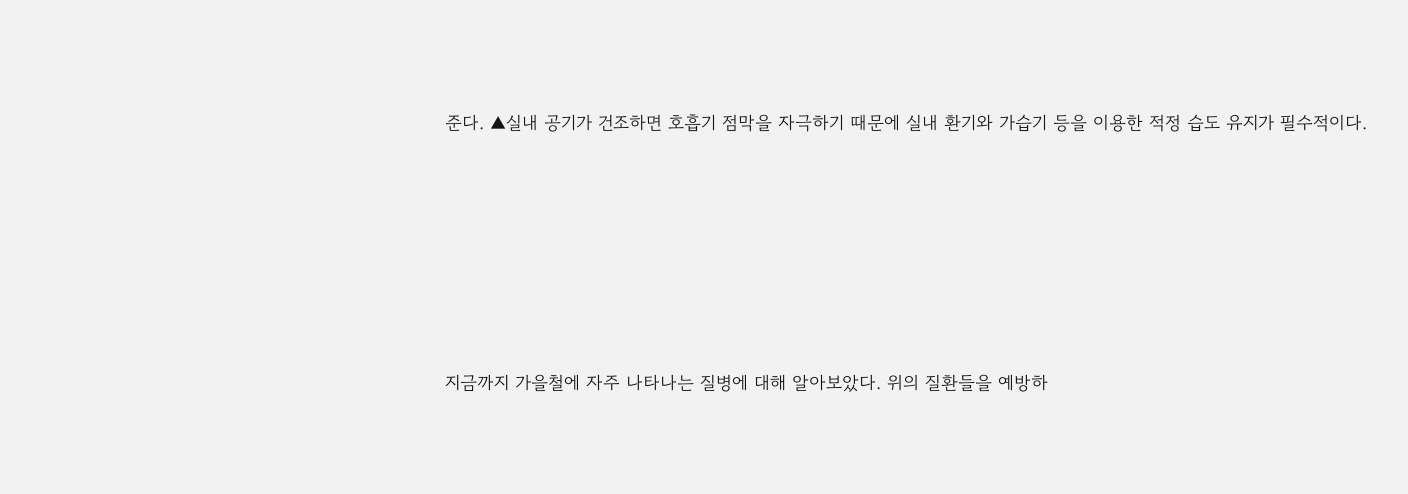준다. ▲실내 공기가 건조하면 호흡기 점막을 자극하기 때문에 실내 환기와 가습기 등을 이용한 적정 습도 유지가 필수적이다.







지금까지 가을철에 자주 나타나는 질병에 대해 알아보았다. 위의 질환들을 예방하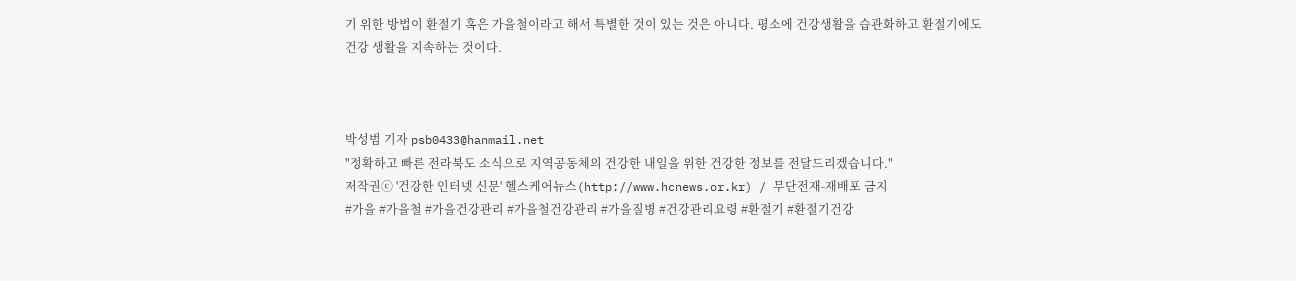기 위한 방법이 환절기 혹은 가을철이라고 해서 특별한 것이 있는 것은 아니다. 평소에 건강생활을 습관화하고 환절기에도 건강 생활을 지속하는 것이다.



박성범 기자 psb0433@hanmail.net
"정확하고 빠른 전라북도 소식으로 지역공동체의 건강한 내일을 위한 건강한 정보를 전달드리겠습니다."
저작권ⓒ '건강한 인터넷 신문' 헬스케어뉴스(http://www.hcnews.or.kr) / 무단전재-재배포 금지
#가을 #가을철 #가을건강관리 #가을철건강관리 #가을질병 #건강관리요령 #환절기 #환절기건강